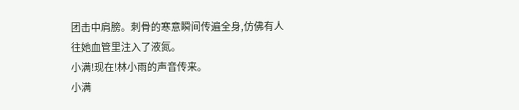团击中肩膀。刺骨的寒意瞬间传遍全身,仿佛有人往她血管里注入了液氮。
小满!现在!林小雨的声音传来。
小满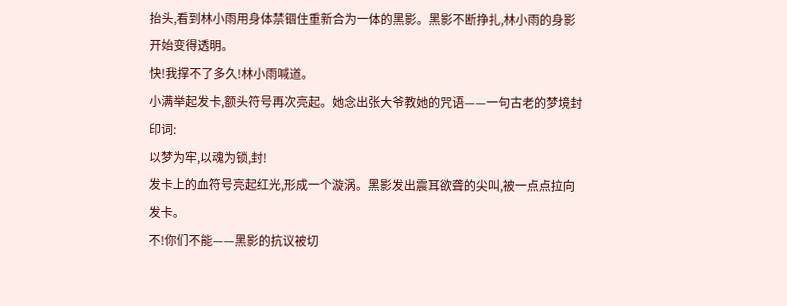抬头,看到林小雨用身体禁锢住重新合为一体的黑影。黑影不断挣扎,林小雨的身影开始变得透明。
快!我撑不了多久!林小雨喊道。
小满举起发卡,额头符号再次亮起。她念出张大爷教她的咒语——一句古老的梦境封印词:
以梦为牢,以魂为锁,封!
发卡上的血符号亮起红光,形成一个漩涡。黑影发出震耳欲聋的尖叫,被一点点拉向发卡。
不!你们不能——黑影的抗议被切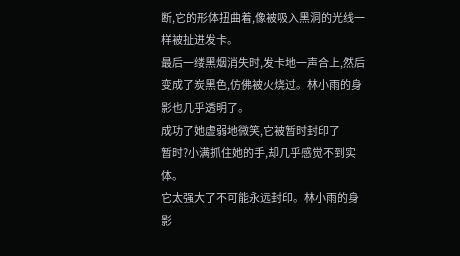断,它的形体扭曲着,像被吸入黑洞的光线一样被扯进发卡。
最后一缕黑烟消失时,发卡地一声合上,然后变成了炭黑色,仿佛被火烧过。林小雨的身影也几乎透明了。
成功了她虚弱地微笑,它被暂时封印了
暂时?小满抓住她的手,却几乎感觉不到实体。
它太强大了不可能永远封印。林小雨的身影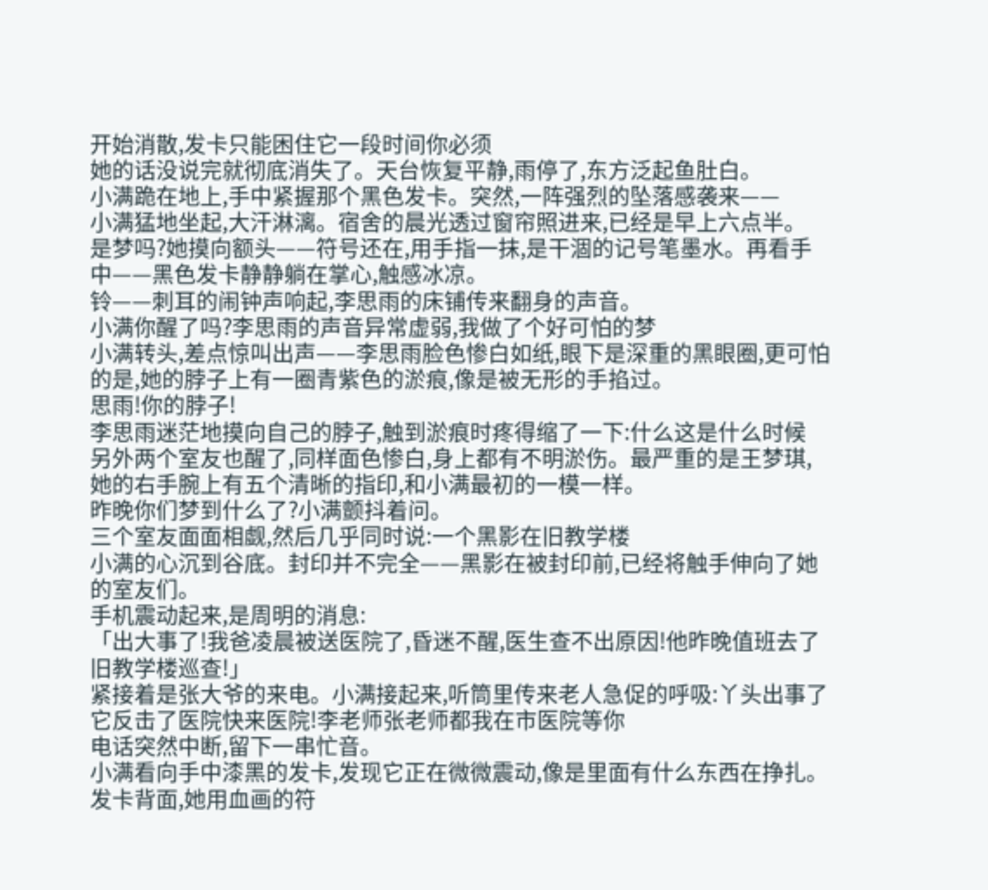开始消散,发卡只能困住它一段时间你必须
她的话没说完就彻底消失了。天台恢复平静,雨停了,东方泛起鱼肚白。
小满跪在地上,手中紧握那个黑色发卡。突然,一阵强烈的坠落感袭来——
小满猛地坐起,大汗淋漓。宿舍的晨光透过窗帘照进来,已经是早上六点半。
是梦吗?她摸向额头——符号还在,用手指一抹,是干涸的记号笔墨水。再看手中——黑色发卡静静躺在掌心,触感冰凉。
铃——刺耳的闹钟声响起,李思雨的床铺传来翻身的声音。
小满你醒了吗?李思雨的声音异常虚弱,我做了个好可怕的梦
小满转头,差点惊叫出声——李思雨脸色惨白如纸,眼下是深重的黑眼圈,更可怕的是,她的脖子上有一圈青紫色的淤痕,像是被无形的手掐过。
思雨!你的脖子!
李思雨迷茫地摸向自己的脖子,触到淤痕时疼得缩了一下:什么这是什么时候
另外两个室友也醒了,同样面色惨白,身上都有不明淤伤。最严重的是王梦琪,她的右手腕上有五个清晰的指印,和小满最初的一模一样。
昨晚你们梦到什么了?小满颤抖着问。
三个室友面面相觑,然后几乎同时说:一个黑影在旧教学楼
小满的心沉到谷底。封印并不完全——黑影在被封印前,已经将触手伸向了她的室友们。
手机震动起来,是周明的消息:
「出大事了!我爸凌晨被送医院了,昏迷不醒,医生查不出原因!他昨晚值班去了旧教学楼巡查!」
紧接着是张大爷的来电。小满接起来,听筒里传来老人急促的呼吸:丫头出事了它反击了医院快来医院!李老师张老师都我在市医院等你
电话突然中断,留下一串忙音。
小满看向手中漆黑的发卡,发现它正在微微震动,像是里面有什么东西在挣扎。发卡背面,她用血画的符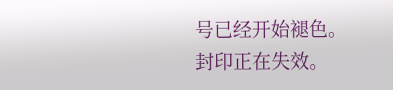号已经开始褪色。
封印正在失效。